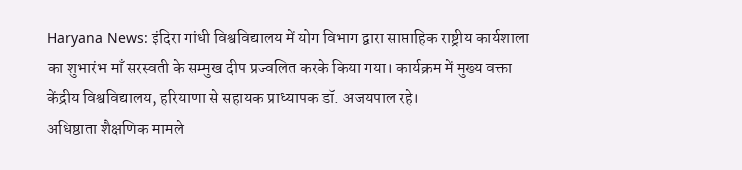Haryana News: इंदिरा गांधी विश्वविद्यालय में योग विभाग द्वारा साप्ताहिक राष्ट्रीय कार्यशाला का शुभारंभ माँ सरस्वती के सम्मुख दीप प्रज्वलित करके किया गया। कार्यक्रम में मुख्य वक्ता केंद्रीय विश्वविद्यालय, हरियाणा से सहायक प्राध्यापक डॉ. अजयपाल रहे।
अधिष्ठाता शैक्षणिक मामले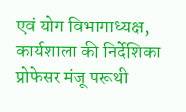एवं योग विभागाध्यक्ष, कार्यशाला की निर्देशिका प्रोफेसर मंजू परूथी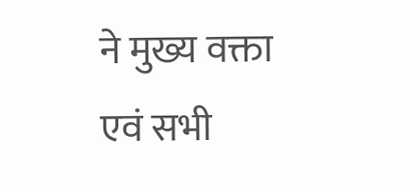ने मुख्य वक्ता एवं सभी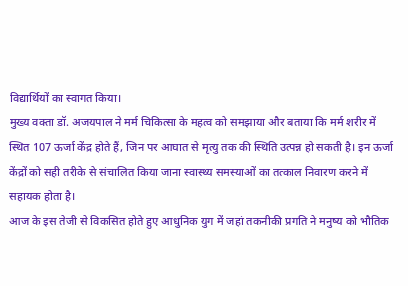विद्यार्थियों का स्वागत किया।
मुख्य वक्ता डॉ. अजयपाल ने मर्म चिकित्सा के महत्व को समझाया और बताया कि मर्म शरीर में स्थित 107 ऊर्जा केंद्र होते हैं, जिन पर आघात से मृत्यु तक की स्थिति उत्पन्न हो सकती है। इन ऊर्जा केंद्रों को सही तरीके से संचालित किया जाना स्वास्थ्य समस्याओं का तत्काल निवारण करने में सहायक होता है।
आज के इस तेजी से विकसित होते हुए आधुनिक युग में जहां तकनीकी प्रगति ने मनुष्य को भौतिक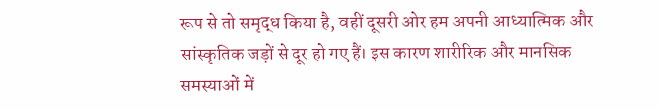रूप से तो समृद्ध किया है, वहीं दूसरी ओर हम अपनी आध्यात्मिक और सांस्कृतिक जड़ों से दूर हो गए हैं। इस कारण शारीरिक और मानसिक समस्याओं में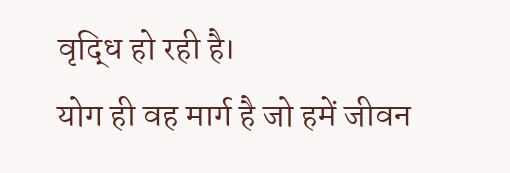वृद्धि हो रही है।
योग ही वह मार्ग है जो हमें जीवन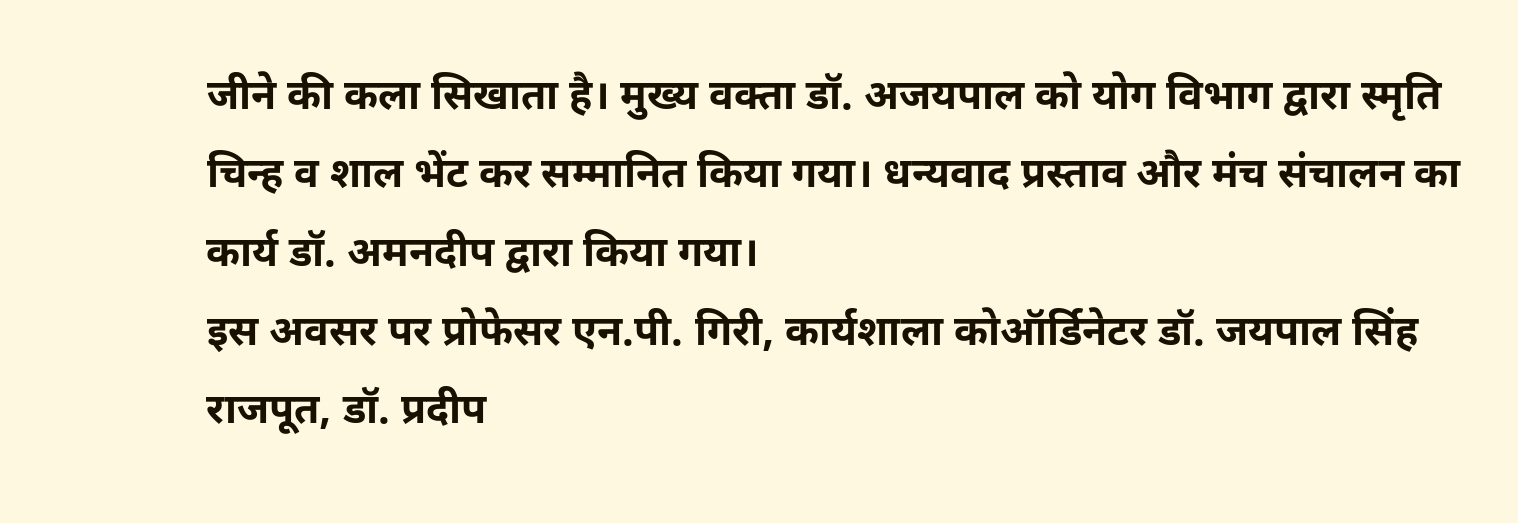जीने की कला सिखाता है। मुख्य वक्ता डॉ. अजयपाल को योग विभाग द्वारा स्मृति चिन्ह व शाल भेंट कर सम्मानित किया गया। धन्यवाद प्रस्ताव और मंच संचालन का कार्य डॉ. अमनदीप द्वारा किया गया।
इस अवसर पर प्रोफेसर एन.पी. गिरी, कार्यशाला कोऑर्डिनेटर डॉ. जयपाल सिंह राजपूत, डॉ. प्रदीप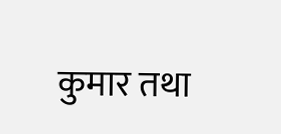कुमार तथा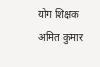योग शिक्षक अमित कुमार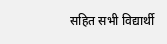सहित सभी विद्यार्थी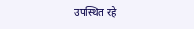उपस्थित रहे